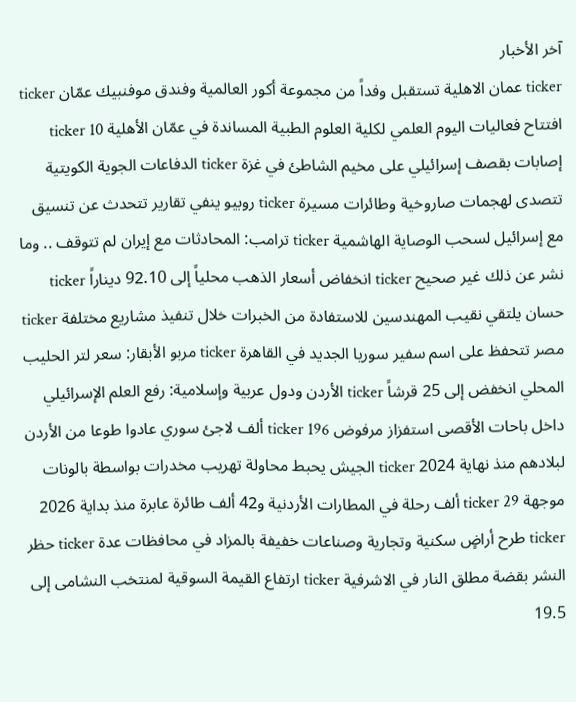آخر الأخبار
ticker عمان الاهلية تستقبل وفداً من مجموعة أكور العالمية وفندق موفنبيك عمّان ticker افتتاح فعاليات اليوم العلمي لكلية العلوم الطبية المساندة في عمّان الأهلية ticker 10 إصابات بقصف إسرائيلي على مخيم الشاطئ في غزة ticker الدفاعات الجوية الكويتية تتصدى لهجمات صاروخية وطائرات مسيرة ticker روبيو ينفي تقارير تتحدث عن تنسيق مع إسرائيل لسحب الوصاية الهاشمية ticker ترامب: المحادثات مع إيران لم تتوقف .. وما نشر عن ذلك غير صحيح ticker انخفاض أسعار الذهب محلياً إلى 92.10 ديناراً ticker حسان يلتقي نقيب المهندسين للاستفادة من الخبرات خلال تنفيذ مشاريع مختلفة ticker مصر تتحفظ على اسم سفير سوريا الجديد في القاهرة ticker مربو الأبقار: سعر لتر الحليب المحلي انخفض إلى 25 قرشاً ticker الأردن ودول عربية وإسلامية: رفع العلم الإسرائيلي داخل باحات الأقصى استفزاز مرفوض ticker 196 ألف لاجئ سوري عادوا طوعا من الأردن لبلادهم منذ نهاية 2024 ticker الجيش يحبط محاولة تهريب مخدرات بواسطة بالونات موجهة ticker 29 ألف رحلة في المطارات الأردنية و42 ألف طائرة عابرة منذ بداية 2026 ticker طرح أراضٍ سكنية وتجارية وصناعات خفيفة بالمزاد في محافظات عدة ticker حظر النشر بقضة مطلق النار في الاشرفية ticker ارتفاع القيمة السوقية لمنتخب النشامى إلى 19.5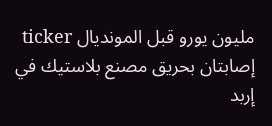مليون يورو قبل المونديال ticker إصابتان بحريق مصنع بلاستيك في إربد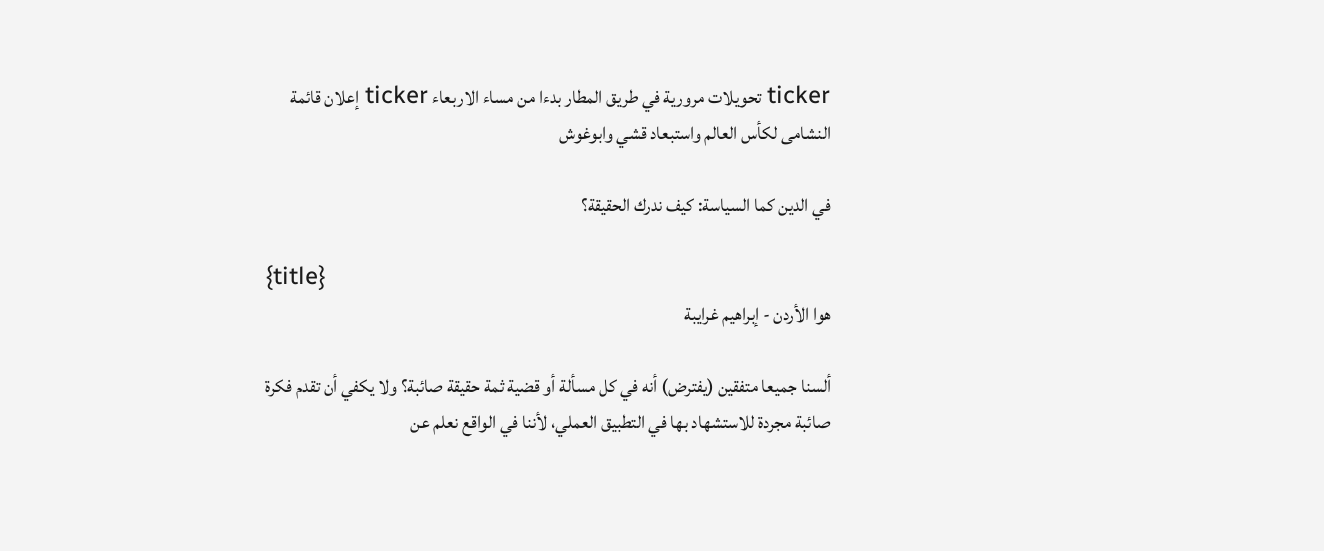ticker تحويلات مرورية في طريق المطار بدءا من مساء الاربعاء ticker إعلان قائمة النشامى لكأس العالم واستبعاد قشي وابوغوش

في الدين كما السياسة: كيف ندرك الحقيقة؟

{title}
هوا الأردن - إبراهيم غرايبة

ألسنا جميعا متفقين (يفترض) أنه في كل مسألة أو قضية ثمة حقيقة صائبة؟ ولا يكفي أن تقدم فكرة صائبة مجردة للاستشهاد بها في التطبيق العملي، لأننا في الواقع نعلم عن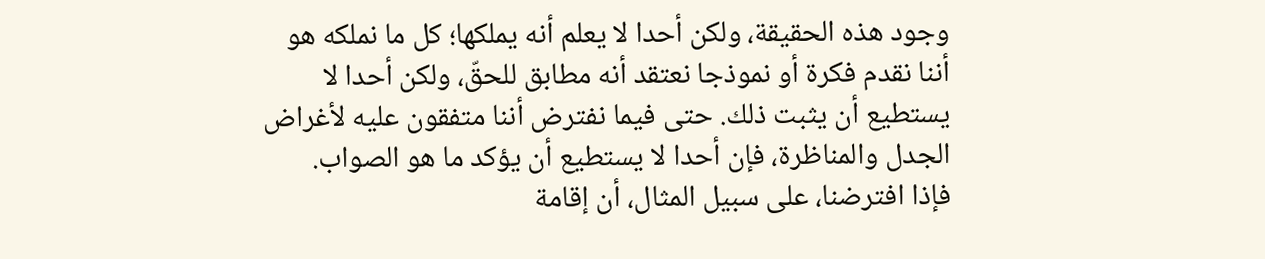وجود هذه الحقيقة، ولكن أحدا لا يعلم أنه يملكها؛ كل ما نملكه هو أننا نقدم فكرة أو نموذجا نعتقد أنه مطابق للحقّ، ولكن أحدا لا يستطيع أن يثبت ذلك. حتى فيما نفترض أننا متفقون عليه لأغراض الجدل والمناظرة، فإن أحدا لا يستطيع أن يؤكد ما هو الصواب.
فإذا افترضنا، على سبيل المثال، أن إقامة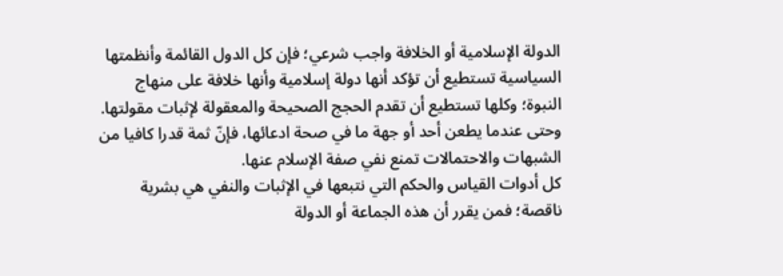الدولة الإسلامية أو الخلافة واجب شرعي؛ فإن كل الدول القائمة وأنظمتها السياسية تستطيع أن تؤكد أنها دولة إسلامية وأنها خلافة على منهاج النبوة؛ وكلها تستطيع أن تقدم الحجج الصحيحة والمعقولة لإثبات مقولتها. وحتى عندما يطعن أحد أو جهة ما في صحة ادعائها، فإنّ ثمة قدرا كافيا من الشبهات والاحتمالات تمنع نفي صفة الإسلام عنها.
كل أدوات القياس والحكم التي نتبعها في الإثبات والنفي هي بشرية ناقصة؛ فمن يقرر أن هذه الجماعة أو الدولة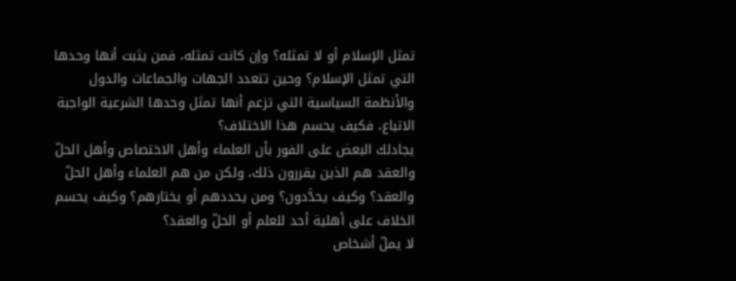تمثل الإسلام أو لا تمثله؟ وإن كانت تمثله، فمن يثبت أنها وحدها التي تمثل الإسلام؟ وحين تتعدد الجهات والجماعات والدول والأنظمة السياسية التي تزعم أنها تمثل وحدها الشرعية الواجبة الاتباع، فكيف يحسم هذا الاختلاف؟
يجادلك البعض على الفور بأن العلماء وأهل الاختصاص وأهل الحلّ والعقد هم الذين يقررون ذلك، ولكن من هم العلماء وأهل الحلّ والعقد؟ وكيف يحدَّدون؟ ومن يحددهم أو يختارهم؟ وكيف يحسم الخلاف على أهلية أحد للعلم أو الحلّ والعقد؟
لا يملّ أشخاص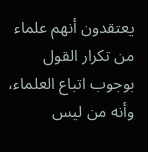يعتقدون أنهم علماء من تكرار القول بوجوب اتباع العلماء، وأنه من ليس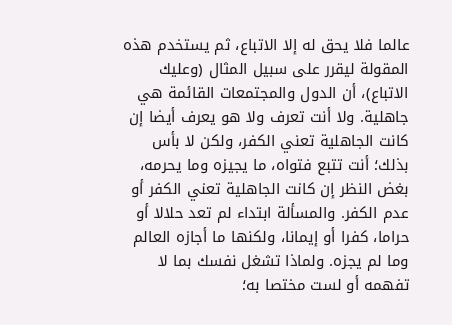عالما فلا يحق له إلا الاتباع، ثم يستخدم هذه المقولة ليقرر على سبيل المثال (وعليك الاتباع)، أن الدول والمجتمعات القائمة هي جاهلية. ولا أنت تعرف ولا هو يعرف أيضا إن كانت الجاهلية تعني الكفر، ولكن لا بأس بذلك؛ أنت تتبع فتواه، ما يجيزه وما يحرمه، بغض النظر إن كانت الجاهلية تعني الكفر أو عدم الكفر. والمسألة ابتداء لم تعد حلالا أو حراما، كفرا أو إيمانا، ولكنها ما أجازه العالم وما لم يجزه. ولماذا تشغل نفسك بما لا تفهمه أو لست مختصا به؛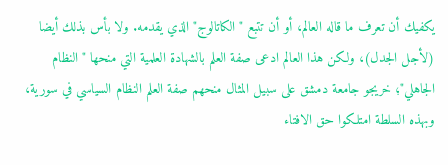يكفيك أن تعرف ما قاله العالم، أو أن تتبع "الكاتالوج" الذي يقدمه. ولا بأس بذلك أيضا (لأجل الجدل)، ولكن هذا العالم ادعى صفة العلم بالشهادة العلمية التي منحها "النظام الجاهلي"؛ خريجو جامعة دمشق على سبيل المثال منحهم صفة العلم النظام السياسي في سورية، وبهذه السلطة امتلكوا حق الافتاء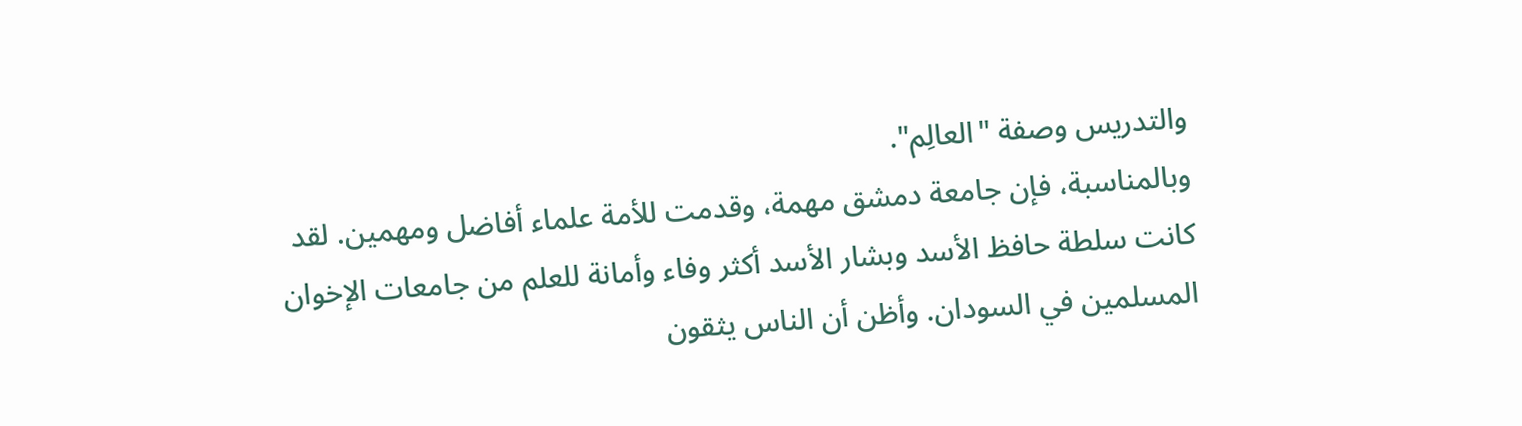والتدريس وصفة "العالِم".
وبالمناسبة، فإن جامعة دمشق مهمة، وقدمت للأمة علماء أفاضل ومهمين. لقد كانت سلطة حافظ الأسد وبشار الأسد أكثر وفاء وأمانة للعلم من جامعات الإخوان المسلمين في السودان. وأظن أن الناس يثقون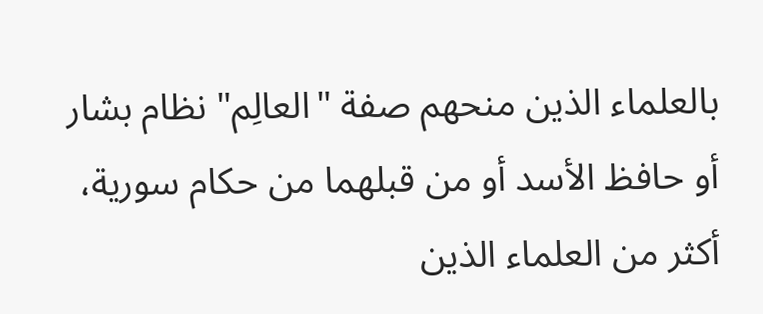بالعلماء الذين منحهم صفة "العالِم" نظام بشار أو حافظ الأسد أو من قبلهما من حكام سورية، أكثر من العلماء الذين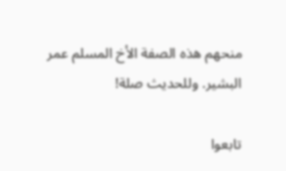منحهم هذه الصفة الأخ المسلم عمر البشير. وللحديث صلة!

تابعوا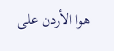هوا الأردن على